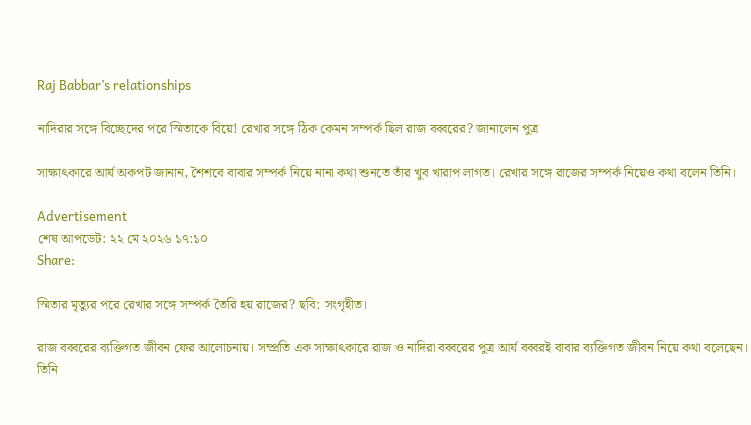Raj Babbar’s relationships

নাদিরার সঙ্গে বিচ্ছেদের পরে স্মিতাকে বিয়ে! রেখার সঙ্গে ঠিক কেমন সম্পর্ক ছিল রাজ বব্বরের? জানালেন পুত্র

সাক্ষাৎকারে আর্য অকপট জানান, শৈশবে বাবার সম্পর্ক নিয়ে নানা কথা শুনতে তাঁর খুব খারাপ লাগত। রেখার সঙ্গে রাজের সম্পর্ক নিয়েও কথা বলেন তিনি।

Advertisement
শেষ আপডেট: ২২ মে ২০২৬ ১৭:১০
Share:

স্মিতার মৃত্যুর পরে রেখার সঙ্গে সম্পর্ক তৈরি হয় রাজের? ছবি: সংগৃহীত।

রাজ বব্বরের ব্যক্তিগত জীবন ফের আলোচনায়। সম্প্রতি এক সাক্ষাৎকারে রাজ ও নাদিরা বব্বরের পুত্র আর্য বব্বরই বাবার ব্যক্তিগত জীবন নিয়ে কথা বলেছেন। তিনি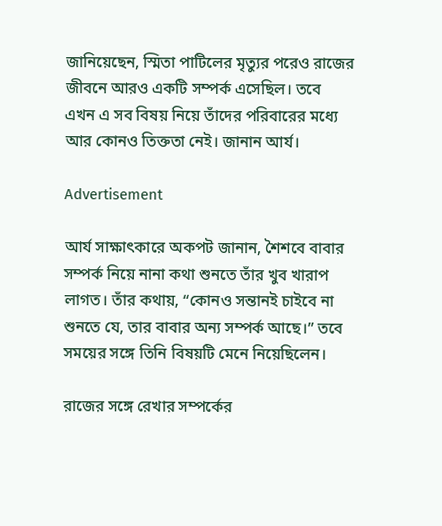জানিয়েছেন, স্মিতা পাটিলের মৃত্যুর পরেও রাজের জীবনে আরও একটি সম্পর্ক এসেছিল। তবে এখন এ সব বিষয় নিয়ে তাঁদের পরিবারের মধ্যে আর কোনও তিক্ততা নেই। জানান আর্য।

Advertisement

আর্য সাক্ষাৎকারে অকপট জানান, শৈশবে বাবার সম্পর্ক নিয়ে নানা কথা শুনতে তাঁর খুব খারাপ লাগত। তাঁর কথায়, “কোনও সন্তানই চাইবে না শুনতে যে, তার বাবার অন্য সম্পর্ক আছে।” তবে সময়ের সঙ্গে তিনি বিষয়টি মেনে নিয়েছিলেন।

রাজের সঙ্গে রেখার সম্পর্কের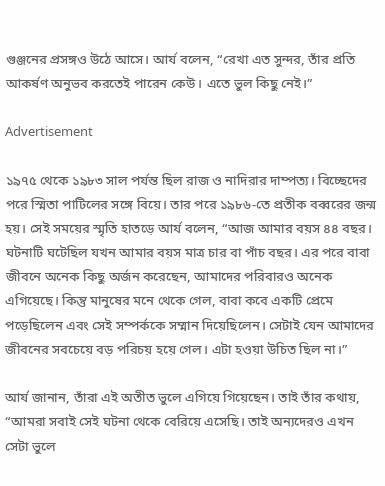গুঞ্জনের প্রসঙ্গও উঠে আসে। আর্য বলেন, “রেখা এত সুন্দর, তাঁর প্রতি আকর্ষণ অনুভব করতেই পারেন কেউ। এতে ভুল কিছু নেই।”

Advertisement

১৯৭৫ থেকে ১৯৮৩ সাল পর্যন্ত ছিল রাজ ও নাদিরার দাম্পত্য। বিচ্ছেদের পরে স্মিতা পাটিলের সঙ্গে বিয়ে। তার পরে ১৯৮৬-তে প্রতীক বব্বরের জন্ম হয়। সেই সময়ের স্মৃতি হাতড়ে আর্য বলেন, “আজ আমার বয়স ৪৪ বছর। ঘটনাটি ঘটেছিল যখন আমার বয়স মাত্র চার বা পাঁচ বছর। এর পরে বাবা জীবনে অনেক কিছু অর্জন করেছেন, আমাদের পরিবারও অনেক এগিয়েছে। কিন্তু মানুষের মনে থেকে গেল, বাবা কবে একটি প্রেমে পড়েছিলেন এবং সেই সম্পর্ককে সম্মান দিয়েছিলেন। সেটাই যেন আমাদের জীবনের সবচেয়ে বড় পরিচয় হয়ে গেল। এটা হওয়া উচিত ছিল না।”

আর্য জানান, তাঁরা এই অতীত ভুলে এগিয়ে গিয়েছেন। তাই তাঁর কথায়, “আমরা সবাই সেই ঘটনা থেকে বেরিয়ে এসেছি। তাই অন্যদেরও এখন সেটা ভুলে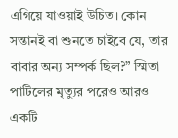এগিয়ে যাওয়াই উচিত। কোন সন্তানই বা শুনতে চাইবে যে, তার বাবার অন্য সম্পর্ক ছিল?” স্মিতা পাটিলের মৃত্যুর পরেও আরও একটি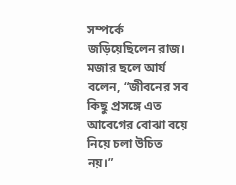সম্পর্কে জড়িয়েছিলেন রাজ। মজার ছলে আর্য বলেন, “জীবনের সব কিছু প্রসঙ্গে এত আবেগের বোঝা বয়ে নিয়ে চলা উচিত নয়।”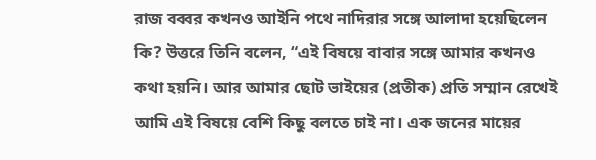রাজ বব্বর কখনও আইনি পথে নাদিরার সঙ্গে আলাদা হয়েছিলেন কি? উত্তরে তিনি বলেন, “এই বিষয়ে বাবার সঙ্গে আমার কখনও কথা হয়নি। আর আমার ছোট ভাইয়ের (প্রতীক) প্রতি সম্মান রেখেই আমি এই বিষয়ে বেশি কিছু বলতে চাই না। এক জনের মায়ের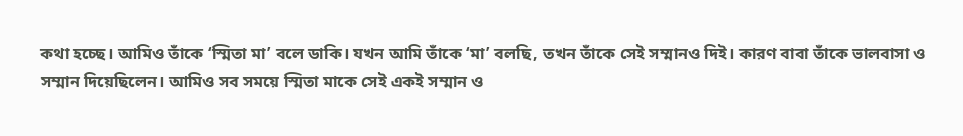কথা হচ্ছে। আমিও তাঁকে ‘স্মিতা মা’ বলে ডাকি। যখন আমি তাঁকে ‘মা’ বলছি, তখন তাঁকে সেই সম্মানও দিই। কারণ বাবা তাঁকে ভালবাসা ও সম্মান দিয়েছিলেন। আমিও সব সময়ে স্মিতা মাকে সেই একই সম্মান ও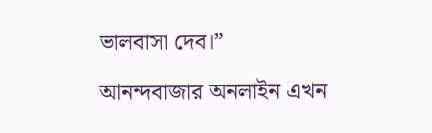ভালবাসা দেব।”

আনন্দবাজার অনলাইন এখন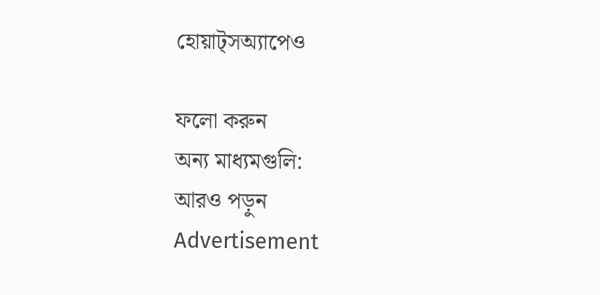হোয়াট্‌সঅ্যাপেও

ফলো করুন
অন্য মাধ্যমগুলি:
আরও পড়ুন
Advertisement